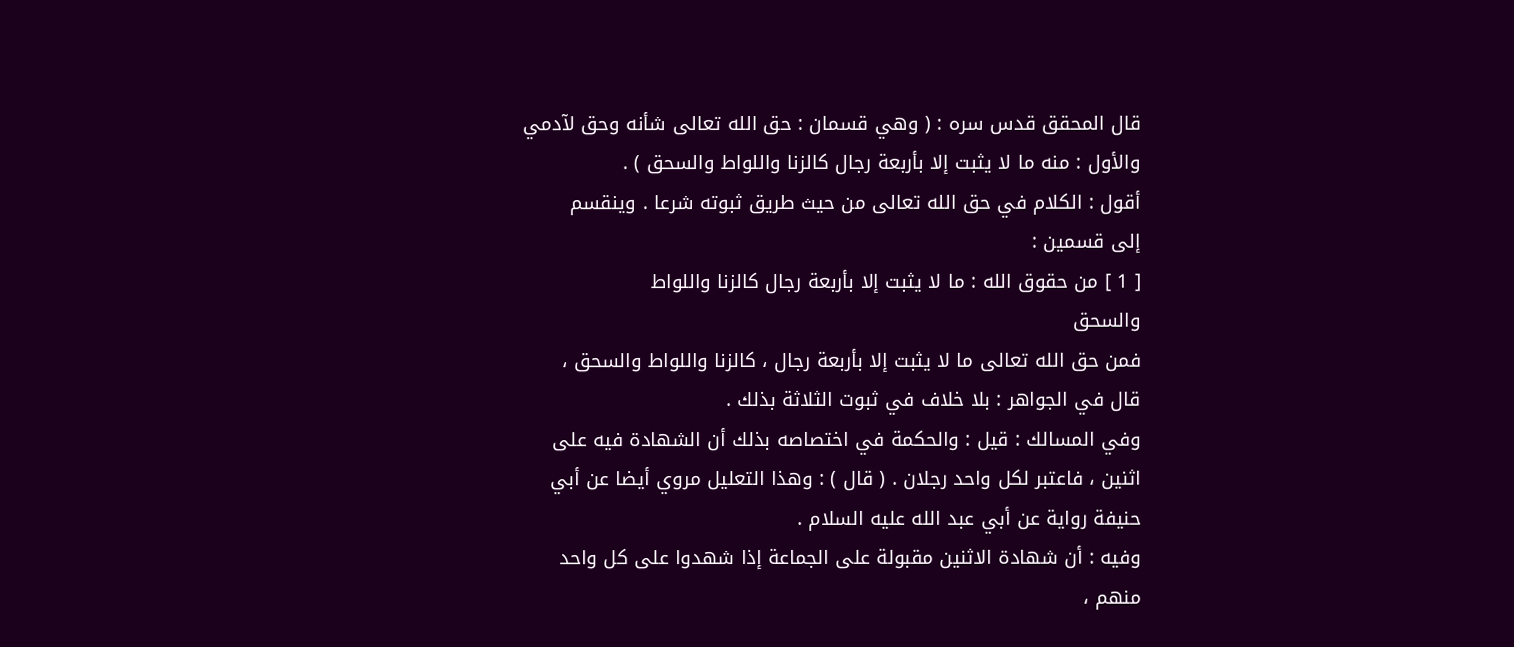قال المحقق قدس سره : ( وهي قسمان : حق الله تعالى شأنه وحق لآدمي
والأول : منه ما لا يثبت إلا بأربعة رجال كالزنا واللواط والسحق ) .
أقول : الكلام في حق الله تعالى من حيث طريق ثبوته شرعا . وينقسم
إلى قسمين :
[ 1 ] من حقوق الله : ما لا يثبت إلا بأربعة رجال كالزنا واللواط
والسحق
فمن حق الله تعالى ما لا يثبت إلا بأربعة رجال ، كالزنا واللواط والسحق ،
قال في الجواهر : بلا خلاف في ثبوت الثلاثة بذلك .
وفي المسالك : قيل : والحكمة في اختصاصه بذلك أن الشهادة فيه على
اثنين ، فاعتبر لكل واحد رجلان . ( قال ) : وهذا التعليل مروي أيضا عن أبي
حنيفة رواية عن أبي عبد الله عليه السلام .
وفيه : أن شهادة الاثنين مقبولة على الجماعة إذا شهدوا على كل واحد
منهم ،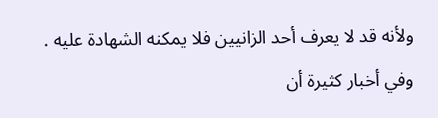ولأنه قد لا يعرف أحد الزانيين فلا يمكنه الشهادة عليه .
وفي أخبار كثيرة أن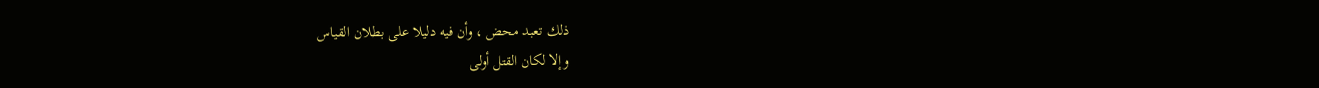ذلك تعبد محض ، وأن فيه دليلا على بطلان القياس
وإلا لكان القتل أولى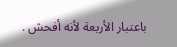باعتبار الأربعة لأنه أفحش .